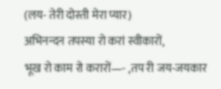(लय- तेरी दोस्ती मेरा प्यार)
अभिनन्दन तपस्या रो करां स्वीकारों,
भूख रो काम रो करारों—- ,तप री जय-जयकार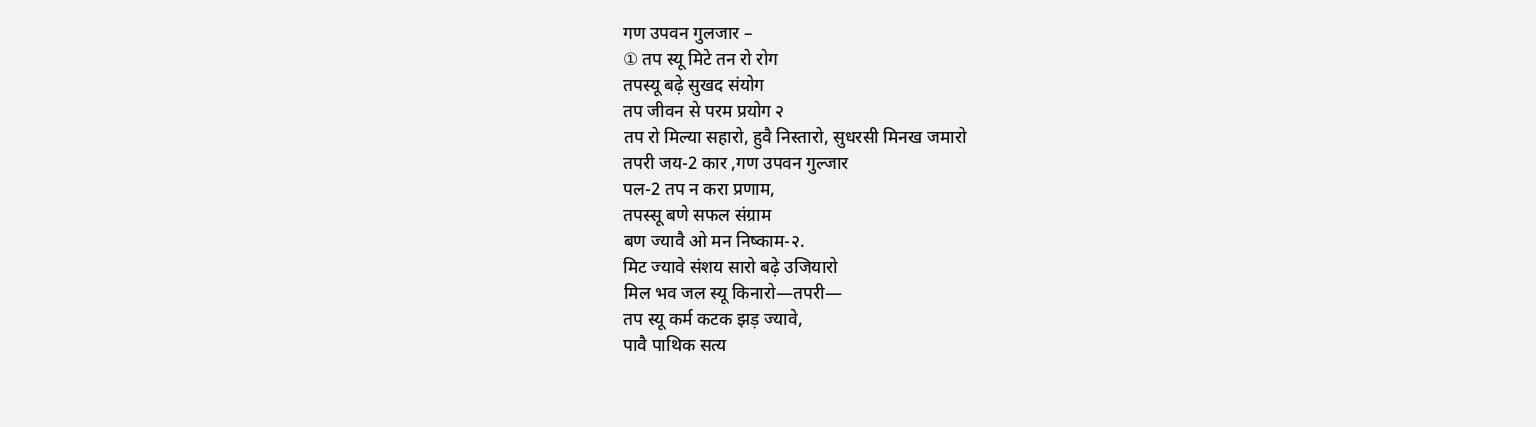गण उपवन गुलजार –
① तप स्यू मिटे तन रो रोग
तपस्यू बढ़े सुखद संयोग
तप जीवन से परम प्रयोग २
तप रो मिल्या सहारो, हुवै निस्तारो, सुधरसी मिनख जमारो
तपरी जय-2 कार ,गण उपवन गुल्जार
पल-2 तप न करा प्रणाम,
तपस्सू बणे सफल संग्राम
बण ज्यावै ओ मन निष्काम-२.
मिट ज्यावे संशय सारो बढ़े उजियारो
मिल भव जल स्यू किनारो—तपरी—
तप स्यू कर्म कटक झड़ ज्यावे,
पावै पाथिक सत्य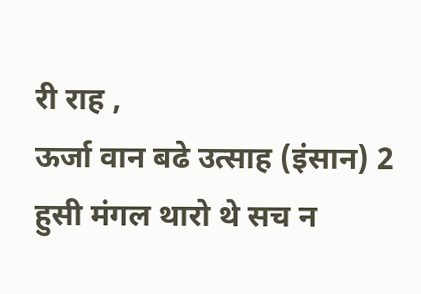री राह ,
ऊर्जा वान बढे उत्साह (इंसान) 2
हुसी मंगल थारो थे सच न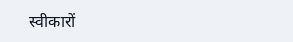स्वीकारों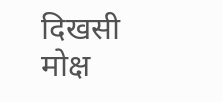दिखसी मोक्ष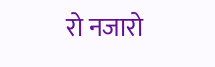रो नजारो